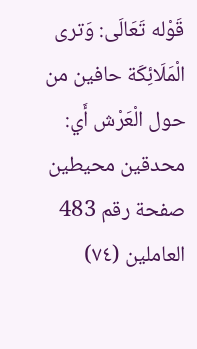قَوْله تَعَالَى: وَترى الْمَلَائِكَة حافين من حول الْعَرْش أَي: محدقين محيطين
صفحة رقم 483
العاملين (٧٤)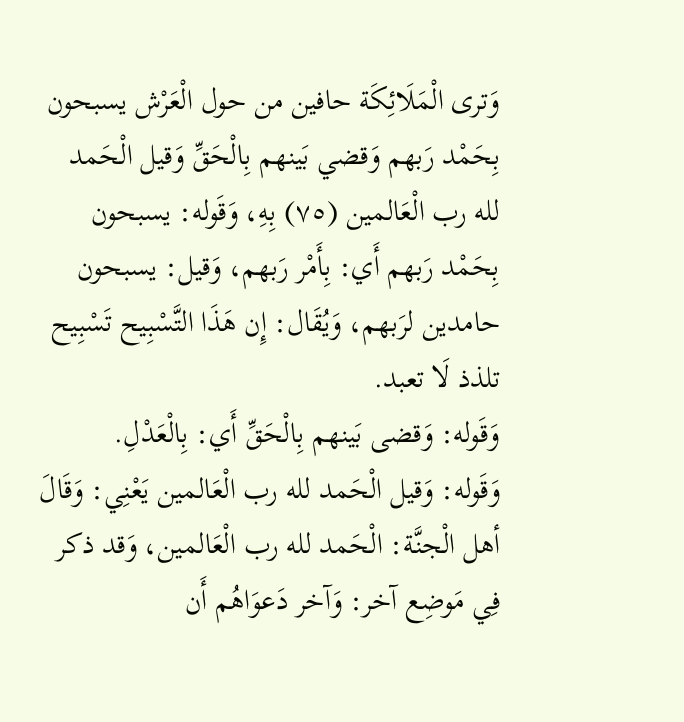وَترى الْمَلَائِكَة حافين من حول الْعَرْش يسبحون بِحَمْد رَبهم وَقضي بَينهم بِالْحَقِّ وَقيل الْحَمد لله رب الْعَالمين (٧٥) بِهِ، وَقَوله: يسبحون بِحَمْد رَبهم أَي: بِأَمْر رَبهم، وَقيل: يسبحون حامدين لرَبهم، وَيُقَال: إِن هَذَا التَّسْبِيح تَسْبِيح تلذذ لَا تعبد.
وَقَوله: وَقضى بَينهم بِالْحَقِّ أَي: بِالْعَدْلِ.
وَقَوله: وَقيل الْحَمد لله رب الْعَالمين يَعْنِي: وَقَالَ أهل الْجنَّة: الْحَمد لله رب الْعَالمين، وَقد ذكر فِي مَوضِع آخر: وَآخر دَعوَاهُم أَن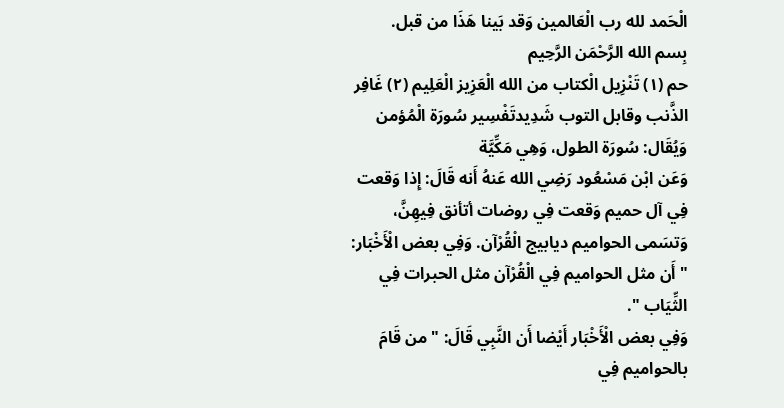الْحَمد لله رب الْعَالمين وَقد بَينا هَذَا من قبل.
بِسم الله الرَّحْمَن الرَّحِيم
حم (١) تَنْزِيل الْكتاب من الله الْعَزِيز الْعَلِيم (٢) غَافِر الذَّنب وقابل التوب شَدِيدتَفْسِير سُورَة الْمُؤمن
وَيُقَال: سُورَة الطول، وَهِي مَكِّيَّة
وَعَن ابْن مَسْعُود رَضِي الله عَنهُ أَنه قَالَ: إِذا وَقعت فِي آل حميم وَقعت فِي روضات أتأنق فِيهِنَّ، وَتسَمى الحواميم ديابيج الْقُرْآن. وَفِي بعض الْأَخْبَار: " أَن مثل الحواميم فِي الْقُرْآن مثل الحبرات فِي الثِّيَاب ".
وَفِي بعض الْأَخْبَار أَيْضا أَن النَّبِي قَالَ: " من قَامَ بالحواميم فِي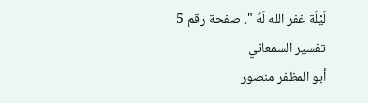لَيْلَة غفر الله لَهُ ". صفحة رقم 5
تفسير السمعاني
أبو المظفر منصور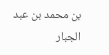بن محمد بن عبد الجبار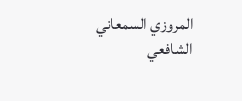المروزي السمعاني الشافعي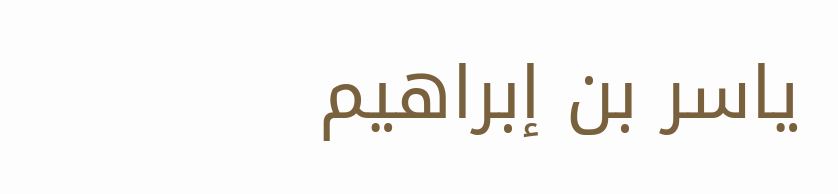ياسر بن إبراهيم